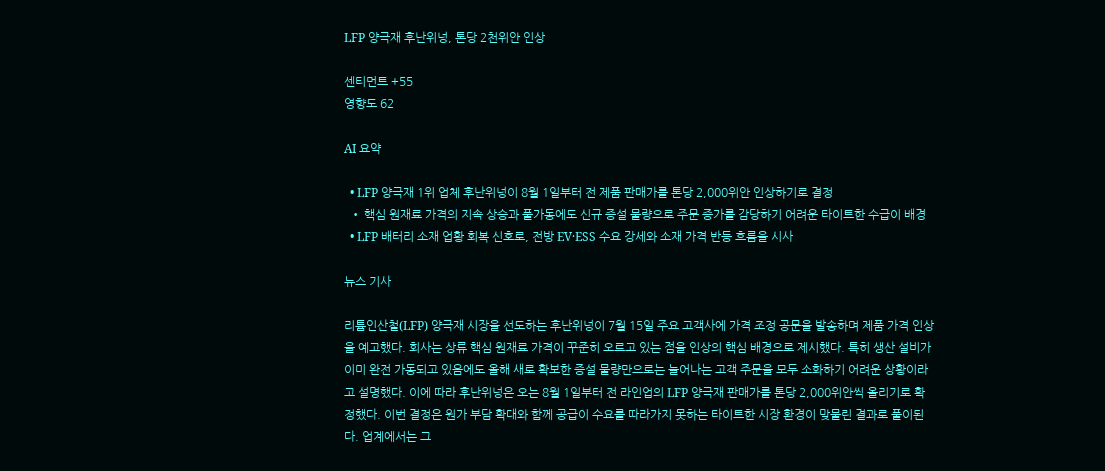LFP 양극재 후난위넝, 톤당 2천위안 인상

센티먼트 +55
영향도 62

AI 요약

  • LFP 양극재 1위 업체 후난위넝이 8월 1일부터 전 제품 판매가를 톤당 2,000위안 인상하기로 결정
  • 핵심 원재료 가격의 지속 상승과 풀가동에도 신규 증설 물량으로 주문 증가를 감당하기 어려운 타이트한 수급이 배경
  • LFP 배터리 소재 업황 회복 신호로, 전방 EV·ESS 수요 강세와 소재 가격 반등 흐름을 시사

뉴스 기사

리튬인산철(LFP) 양극재 시장을 선도하는 후난위넝이 7월 15일 주요 고객사에 가격 조정 공문을 발송하며 제품 가격 인상을 예고했다. 회사는 상류 핵심 원재료 가격이 꾸준히 오르고 있는 점을 인상의 핵심 배경으로 제시했다. 특히 생산 설비가 이미 완전 가동되고 있음에도 올해 새로 확보한 증설 물량만으로는 늘어나는 고객 주문을 모두 소화하기 어려운 상황이라고 설명했다. 이에 따라 후난위넝은 오는 8월 1일부터 전 라인업의 LFP 양극재 판매가를 톤당 2,000위안씩 올리기로 확정했다. 이번 결정은 원가 부담 확대와 함께 공급이 수요를 따라가지 못하는 타이트한 시장 환경이 맞물린 결과로 풀이된다. 업계에서는 그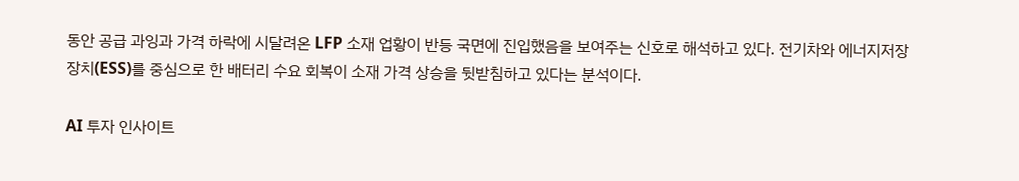동안 공급 과잉과 가격 하락에 시달려온 LFP 소재 업황이 반등 국면에 진입했음을 보여주는 신호로 해석하고 있다. 전기차와 에너지저장장치(ESS)를 중심으로 한 배터리 수요 회복이 소재 가격 상승을 뒷받침하고 있다는 분석이다.

AI 투자 인사이트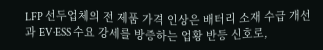LFP 선두업체의 전 제품 가격 인상은 배터리 소재 수급 개선과 EV·ESS 수요 강세를 방증하는 업황 반등 신호로,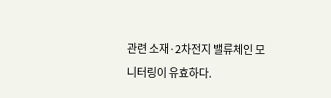관련 소재·2차전지 밸류체인 모니터링이 유효하다.